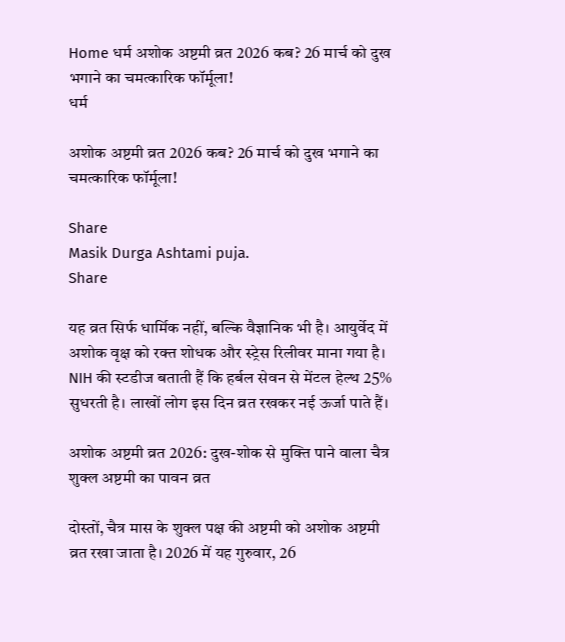Home धर्म अशोक अष्टमी व्रत 2026 कब? 26 मार्च को दुख भगाने का चमत्कारिक फॉर्मूला!
धर्म

अशोक अष्टमी व्रत 2026 कब? 26 मार्च को दुख भगाने का चमत्कारिक फॉर्मूला!

Share
Masik Durga Ashtami puja.
Share

यह व्रत सिर्फ धार्मिक नहीं, बल्कि वैज्ञानिक भी है। आयुर्वेद में अशोक वृक्ष को रक्त शोधक और स्ट्रेस रिलीवर माना गया है। NIH की स्टडीज बताती हैं कि हर्बल सेवन से मेंटल हेल्थ 25% सुधरती है। लाखों लोग इस दिन व्रत रखकर नई ऊर्जा पाते हैं।

अशोक अष्टमी व्रत 2026: दुख-शोक से मुक्ति पाने वाला चैत्र शुक्ल अष्टमी का पावन व्रत

दोस्तों, चैत्र मास के शुक्ल पक्ष की अष्टमी को अशोक अष्टमी व्रत रखा जाता है। 2026 में यह गुरुवार, 26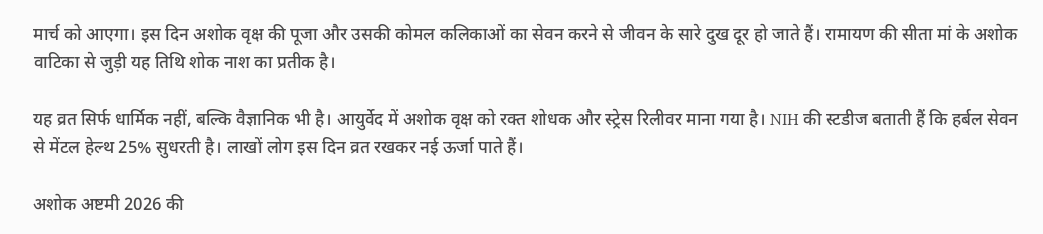मार्च को आएगा। इस दिन अशोक वृक्ष की पूजा और उसकी कोमल कलिकाओं का सेवन करने से जीवन के सारे दुख दूर हो जाते हैं। रामायण की सीता मां के अशोक वाटिका से जुड़ी यह तिथि शोक नाश का प्रतीक है।

यह व्रत सिर्फ धार्मिक नहीं, बल्कि वैज्ञानिक भी है। आयुर्वेद में अशोक वृक्ष को रक्त शोधक और स्ट्रेस रिलीवर माना गया है। NIH की स्टडीज बताती हैं कि हर्बल सेवन से मेंटल हेल्थ 25% सुधरती है। लाखों लोग इस दिन व्रत रखकर नई ऊर्जा पाते हैं।

अशोक अष्टमी 2026 की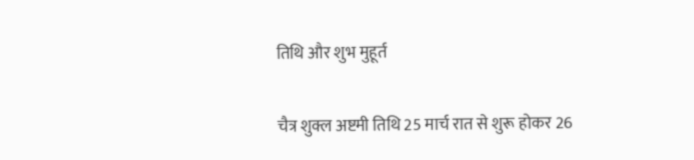तिथि और शुभ मुहूर्त

चैत्र शुक्ल अष्टमी तिथि 25 मार्च रात से शुरू होकर 26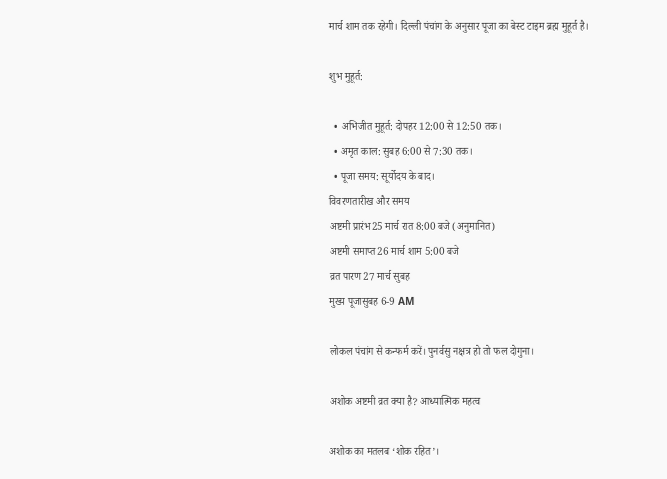मार्च शाम तक रहेगी। दिल्ली पंचांग के अनुसार पूजा का बेस्ट टाइम ब्रह्म मुहूर्त है।

शुभ मुहूर्त:

  • अभिजीत मुहूर्त: दोपहर 12:00 से 12:50 तक।
  • अमृत काल: सुबह 6:00 से 7:30 तक।
  • पूजा समय: सूर्योदय के बाद।
विवरणतारीख और समय
अष्टमी प्रारंभ25 मार्च रात 8:00 बजे (अनुमानित)
अष्टमी समाप्त26 मार्च शाम 5:00 बजे
व्रत पारण27 मार्च सुबह
मुख्य पूजासुबह 6-9 AM

लोकल पंचांग से कन्फर्म करें। पुनर्वसु नक्षत्र हो तो फल दोगुना।

अशोक अष्टमी व्रत क्या है? आध्यात्मिक महत्व

अशोक का मतलब ‘शोक रहित’।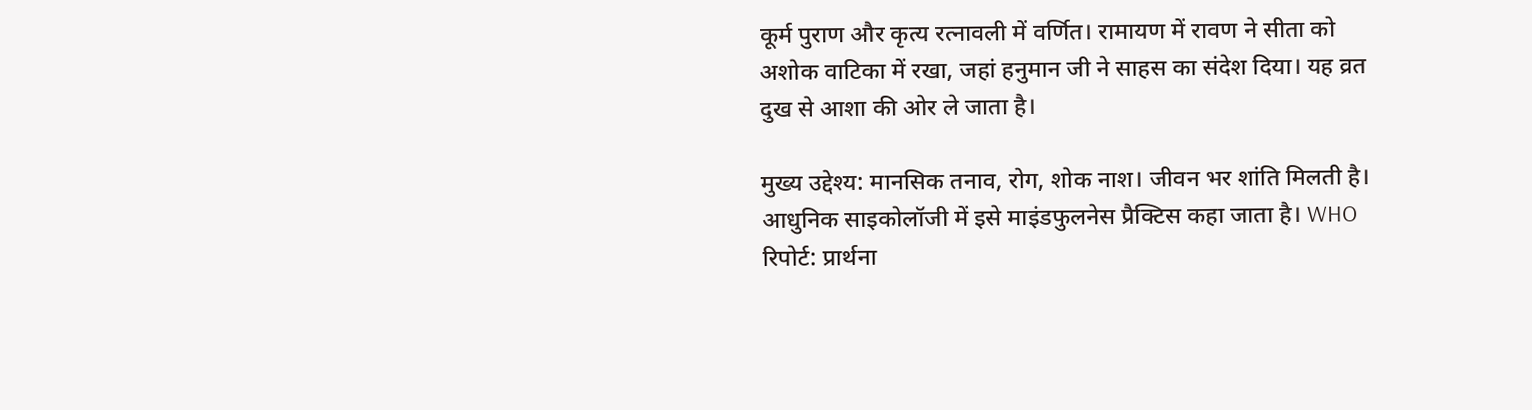कूर्म पुराण और कृत्य रत्नावली में वर्णित। रामायण में रावण ने सीता को अशोक वाटिका में रखा, जहां हनुमान जी ने साहस का संदेश दिया। यह व्रत दुख से आशा की ओर ले जाता है।

मुख्य उद्देश्य: मानसिक तनाव, रोग, शोक नाश। जीवन भर शांति मिलती है। आधुनिक साइकोलॉजी में इसे माइंडफुलनेस प्रैक्टिस कहा जाता है। WHO रिपोर्ट: प्रार्थना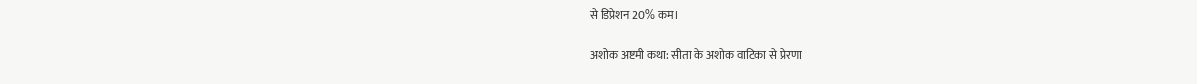से डिप्रेशन 20% कम।

अशोक अष्टमी कथा: सीता के अशोक वाटिका से प्रेरणा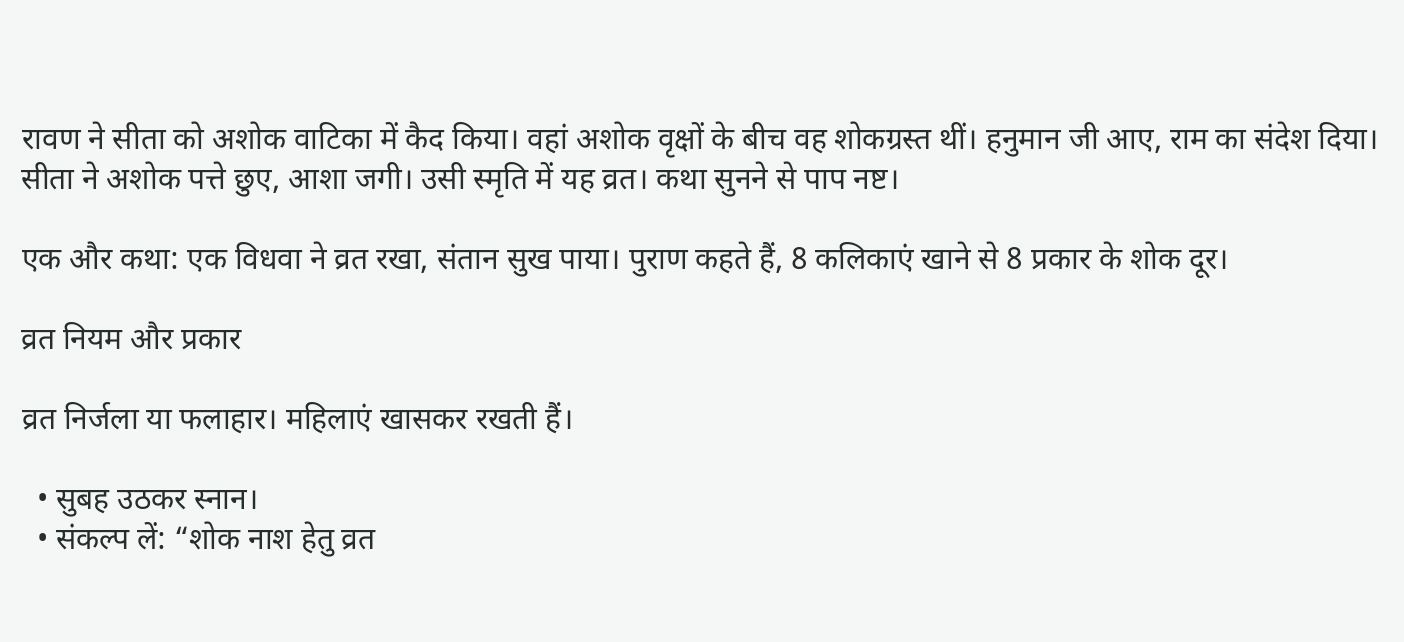रावण ने सीता को अशोक वाटिका में कैद किया। वहां अशोक वृक्षों के बीच वह शोकग्रस्त थीं। हनुमान जी आए, राम का संदेश दिया। सीता ने अशोक पत्ते छुए, आशा जगी। उसी स्मृति में यह व्रत। कथा सुनने से पाप नष्ट।

एक और कथा: एक विधवा ने व्रत रखा, संतान सुख पाया। पुराण कहते हैं, 8 कलिकाएं खाने से 8 प्रकार के शोक दूर।

व्रत नियम और प्रकार

व्रत निर्जला या फलाहार। महिलाएं खासकर रखती हैं।

  • सुबह उठकर स्नान।
  • संकल्प लें: “शोक नाश हेतु व्रत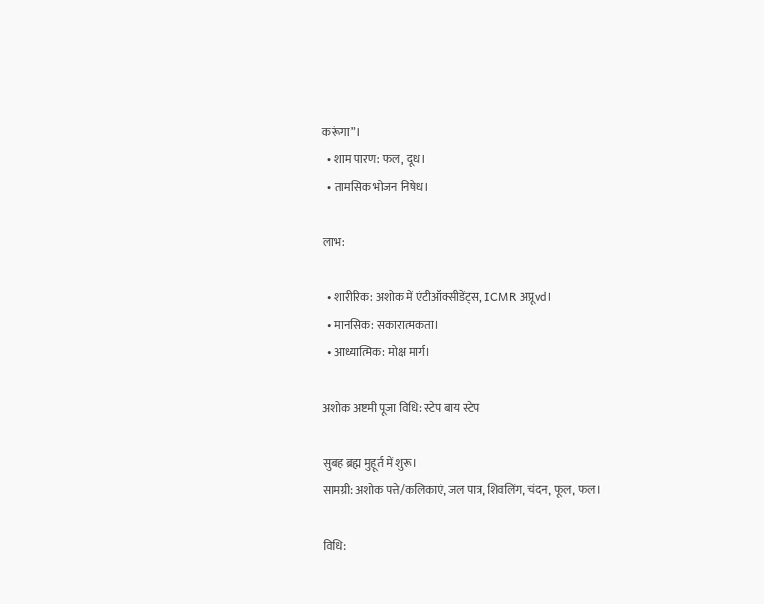करूंगा”।
  • शाम पारण: फल, दूध।
  • तामसिक भोजन निषेध।

लाभ:

  • शारीरिक: अशोक में एंटीऑक्सीडेंट्स, ICMR अप्रूvd।
  • मानसिक: सकारात्मकता।
  • आध्यात्मिक: मोक्ष मार्ग।

अशोक अष्टमी पूजा विधि: स्टेप बाय स्टेप

सुबह ब्रह्म मुहूर्त में शुरू।
सामग्री: अशोक पत्ते/कलिकाएं, जल पात्र, शिवलिंग, चंदन, फूल, फल।

विधि: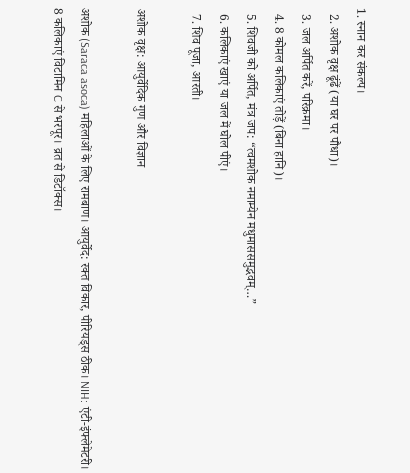1. स्नान कर संकल्प।
  2. अशोक वृक्ष ढूंढें (या घर पर पौधा)।
  3. जल अर्पित करें, परिक्रमा।
  4. 8 कोमल कलिकाएं तोड़ें (बिना हानि)।
  5. शिवजी को अर्पित, मंत्र जप: “त्वमशोक नमाम्येन मधुमाससमुद्भवम्…”
  6. कलिकाएं खाएं या जल में घोल पीएं।
  7. शिव पूजा, आरती।

अशोक वृक्ष: आयुर्वेदिक गुण और विज्ञान

अशोक (Saraca asoca) महिलाओं के लिए रामबाण। आयुर्वेद: रक्त विकार, पीरियड्स ठीक। NIH: एंटी-इंफ्लेमेटरी। 8 कलिकाएं विटामिन C से भरपूर। व्रत से डिटॉक्स।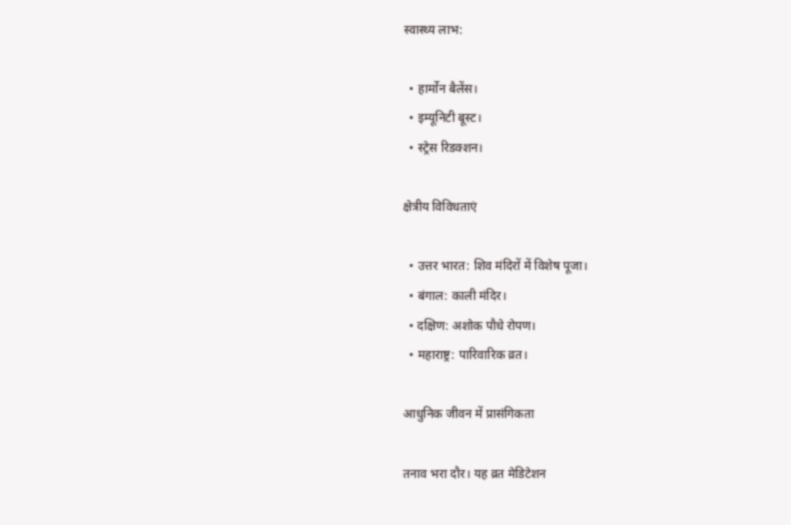स्वास्थ्य लाभ:

  • हार्मोन बैलेंस।
  • इम्यूनिटी बूस्ट।
  • स्ट्रेस रिडक्शन।

क्षेत्रीय विविधताएं

  • उत्तर भारत: शिव मंदिरों में विशेष पूजा।
  • बंगाल: काली मंदिर।
  • दक्षिण: अशोक पौधे रोपण।
  • महाराष्ट्र: पारिवारिक व्रत।

आधुनिक जीवन में प्रासंगिकता

तनाव भरा दौर। यह व्रत मेडिटेशन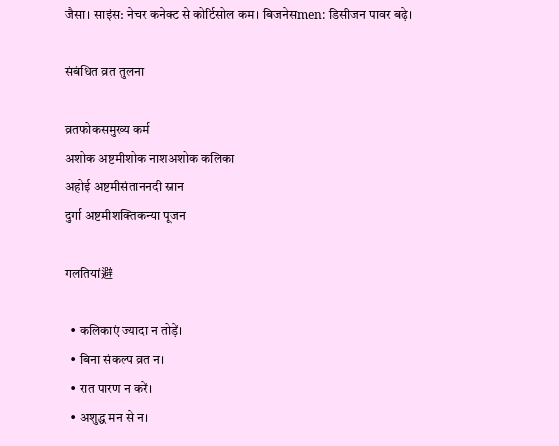जैसा। साइंस: नेचर कनेक्ट से कोर्टिसोल कम। बिजनेसmen: डिसीजन पावर बढ़े।

संबंधित व्रत तुलना

व्रतफोकसमुख्य कर्म
अशोक अष्टमीशोक नाशअशोक कलिका
अहोई अष्टमीसंताननदी स्नान
दुर्गा अष्टमीशक्तिकन्या पूजन

गलतियां避

  • कलिकाएं ज्यादा न तोड़ें।
  • बिना संकल्प व्रत न।
  • रात पारण न करें।
  • अशुद्ध मन से न।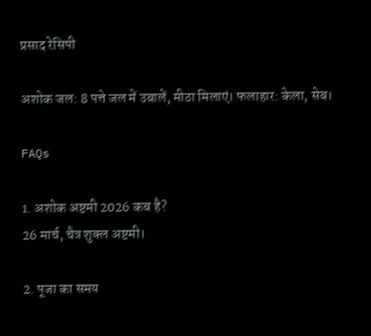प्रसाद रेसिपी

अशोक जल: 8 पत्ते जल में उबालें, मीठा मिलाएं। फलाहार: केला, सेब।

FAQs

1. अशोक अष्टमी 2026 कब है?
26 मार्च, चैत्र शुक्ल अष्टमी।

2. पूजा का समय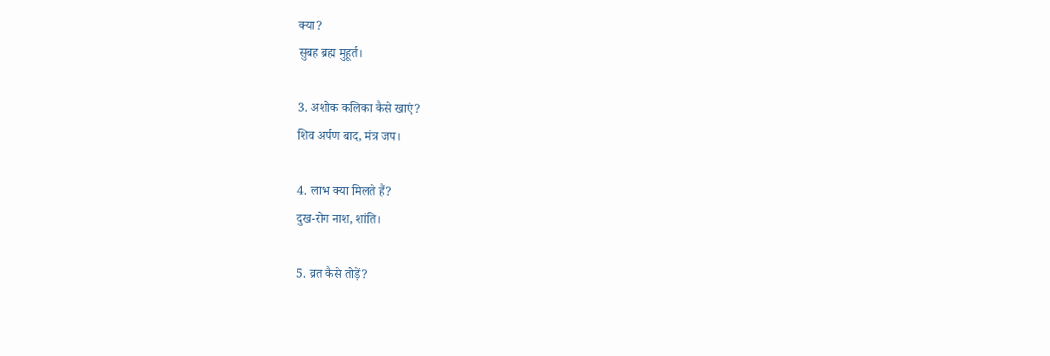क्या?
सुबह ब्रह्म मुहूर्त।

3. अशोक कलिका कैसे खाएं?
शिव अर्पण बाद, मंत्र जप।

4. लाभ क्या मिलते हैं?
दुख-रोग नाश, शांति।

5. व्रत कैसे तोड़ें?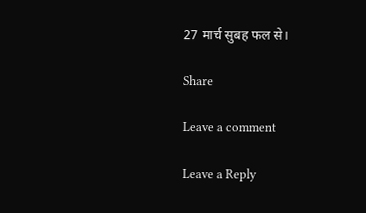27 मार्च सुबह फल से।

Share

Leave a comment

Leave a Reply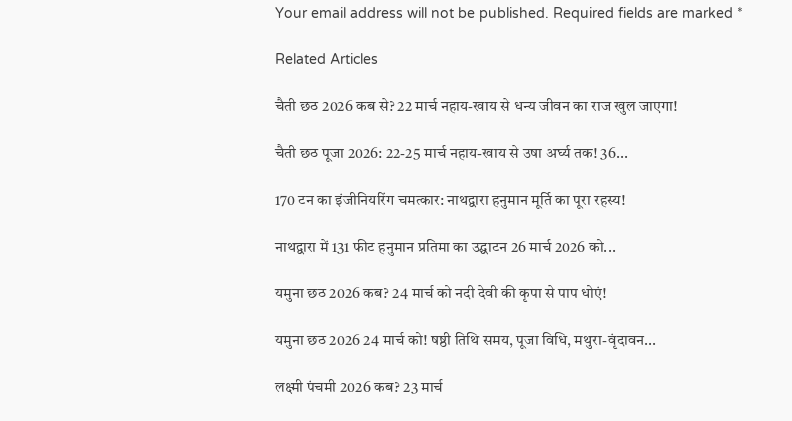Your email address will not be published. Required fields are marked *

Related Articles

चैती छठ 2026 कब से? 22 मार्च नहाय-खाय से धन्य जीवन का राज खुल जाएगा!

चैती छठ पूजा 2026: 22-25 मार्च नहाय-खाय से उषा अर्घ्य तक! 36...

170 टन का इंजीनियरिंग चमत्कार: नाथद्वारा हनुमान मूर्ति का पूरा रहस्य!

नाथद्वारा में 131 फीट हनुमान प्रतिमा का उद्घाटन 26 मार्च 2026 को...

यमुना छठ 2026 कब? 24 मार्च को नदी देवी की कृपा से पाप धोएं!

यमुना छठ 2026 24 मार्च को! षष्ठी तिथि समय, पूजा विधि, मथुरा-वृंदावन...

लक्ष्मी पंचमी 2026 कब? 23 मार्च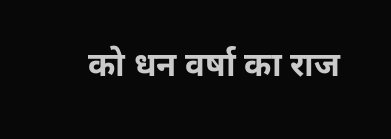को धन वर्षा का राज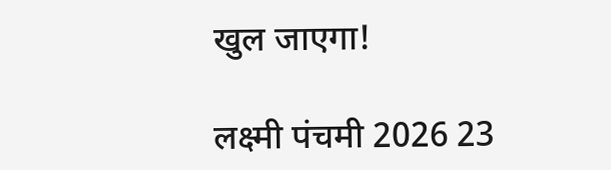खुल जाएगा!

लक्ष्मी पंचमी 2026 23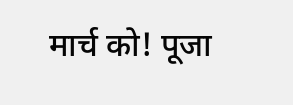मार्च को! पूजा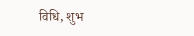विधि, शुभ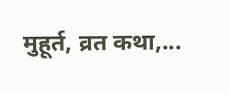मुहूर्त, व्रत कथा,...